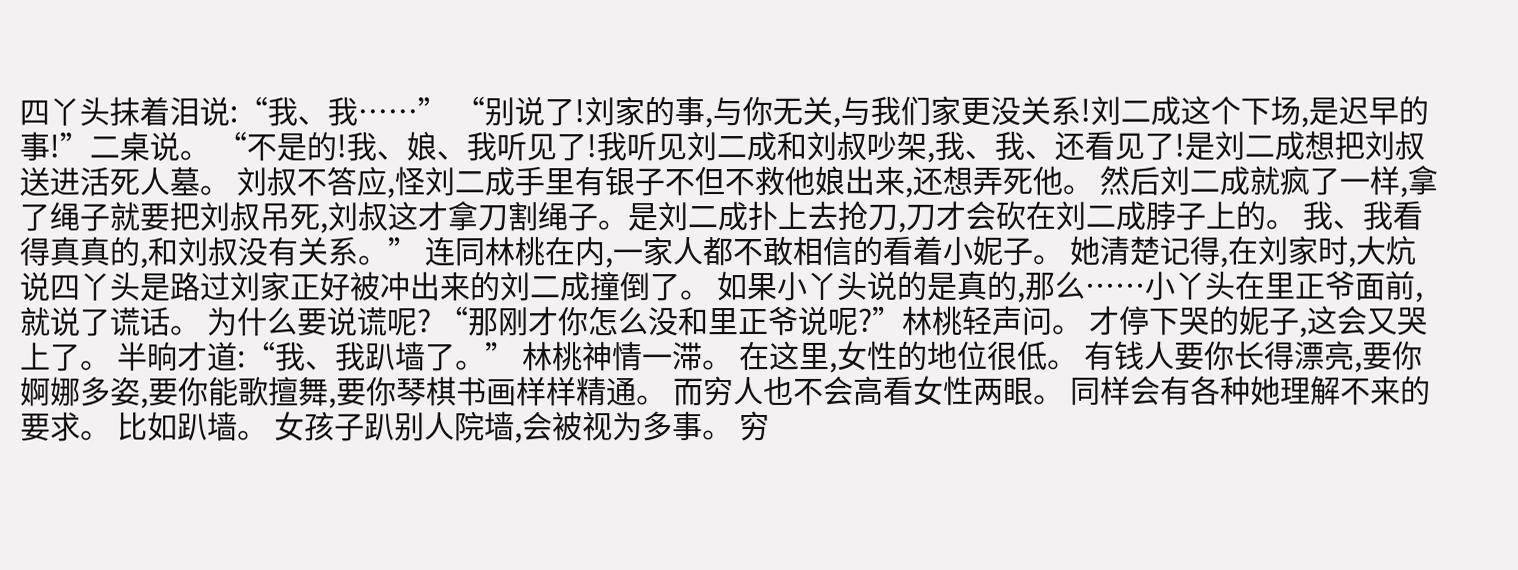四丫头抹着泪说:“我、我……” “别说了!刘家的事,与你无关,与我们家更没关系!刘二成这个下场,是迟早的事!”二桌说。 “不是的!我、娘、我听见了!我听见刘二成和刘叔吵架,我、我、还看见了!是刘二成想把刘叔送进活死人墓。 刘叔不答应,怪刘二成手里有银子不但不救他娘出来,还想弄死他。 然后刘二成就疯了一样,拿了绳子就要把刘叔吊死,刘叔这才拿刀割绳子。是刘二成扑上去抢刀,刀才会砍在刘二成脖子上的。 我、我看得真真的,和刘叔没有关系。” 连同林桃在内,一家人都不敢相信的看着小妮子。 她清楚记得,在刘家时,大炕说四丫头是路过刘家正好被冲出来的刘二成撞倒了。 如果小丫头说的是真的,那么……小丫头在里正爷面前,就说了谎话。 为什么要说谎呢? “那刚才你怎么没和里正爷说呢?”林桃轻声问。 才停下哭的妮子,这会又哭上了。 半晌才道:“我、我趴墙了。” 林桃神情一滞。 在这里,女性的地位很低。 有钱人要你长得漂亮,要你婀娜多姿,要你能歌擅舞,要你琴棋书画样样精通。 而穷人也不会高看女性两眼。 同样会有各种她理解不来的要求。 比如趴墙。 女孩子趴别人院墙,会被视为多事。 穷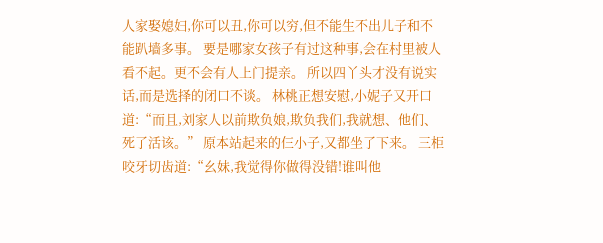人家娶媳妇,你可以丑,你可以穷,但不能生不出儿子和不能趴墙多事。 要是哪家女孩子有过这种事,会在村里被人看不起。更不会有人上门提亲。 所以四丫头才没有说实话,而是选择的闭口不谈。 林桃正想安慰,小妮子又开口道:“而且,刘家人以前欺负娘,欺负我们,我就想、他们、死了活该。” 原本站起来的仨小子,又都坐了下来。 三柜咬牙切齿道:“幺妹,我觉得你做得没错!谁叫他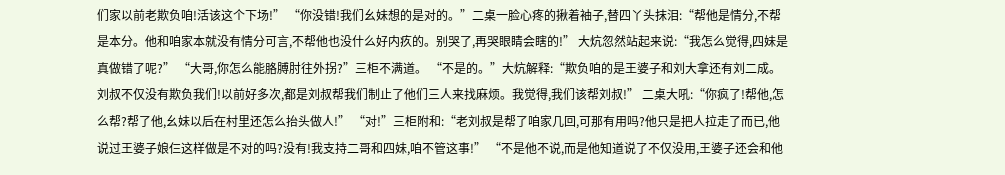们家以前老欺负咱!活该这个下场!” “你没错!我们幺妹想的是对的。”二桌一脸心疼的揪着袖子,替四丫头抹泪:“帮他是情分,不帮是本分。他和咱家本就没有情分可言,不帮他也没什么好内疚的。别哭了,再哭眼睛会瞎的!” 大炕忽然站起来说:“我怎么觉得,四妹是真做错了呢?” “大哥,你怎么能胳膊肘往外拐?”三柜不满道。 “不是的。”大炕解释:“欺负咱的是王婆子和刘大拿还有刘二成。刘叔不仅没有欺负我们!以前好多次,都是刘叔帮我们制止了他们三人来找麻烦。我觉得,我们该帮刘叔!” 二桌大吼:“你疯了!帮他,怎么帮?帮了他,幺妹以后在村里还怎么抬头做人!” “对!”三柜附和:“老刘叔是帮了咱家几回,可那有用吗?他只是把人拉走了而已,他说过王婆子娘仨这样做是不对的吗?没有!我支持二哥和四妹,咱不管这事!” “不是他不说,而是他知道说了不仅没用,王婆子还会和他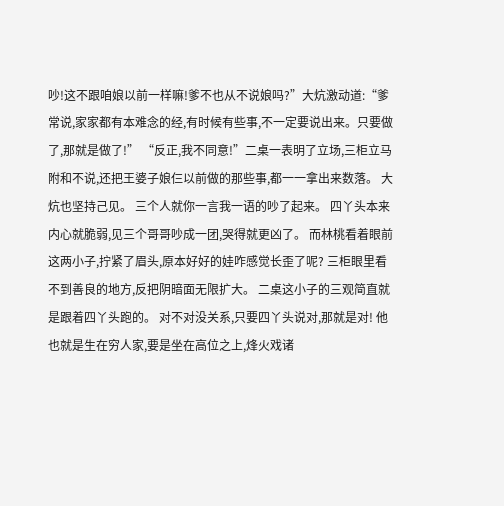吵!这不跟咱娘以前一样嘛!爹不也从不说娘吗?”大炕激动道:“爹常说,家家都有本难念的经,有时候有些事,不一定要说出来。只要做了,那就是做了!” “反正,我不同意!”二桌一表明了立场,三柜立马附和不说,还把王婆子娘仨以前做的那些事,都一一拿出来数落。 大炕也坚持己见。 三个人就你一言我一语的吵了起来。 四丫头本来内心就脆弱,见三个哥哥吵成一团,哭得就更凶了。 而林桃看着眼前这两小子,拧紧了眉头,原本好好的娃咋感觉长歪了呢? 三柜眼里看不到善良的地方,反把阴暗面无限扩大。 二桌这小子的三观简直就是跟着四丫头跑的。 对不对没关系,只要四丫头说对,那就是对! 他也就是生在穷人家,要是坐在高位之上,烽火戏诸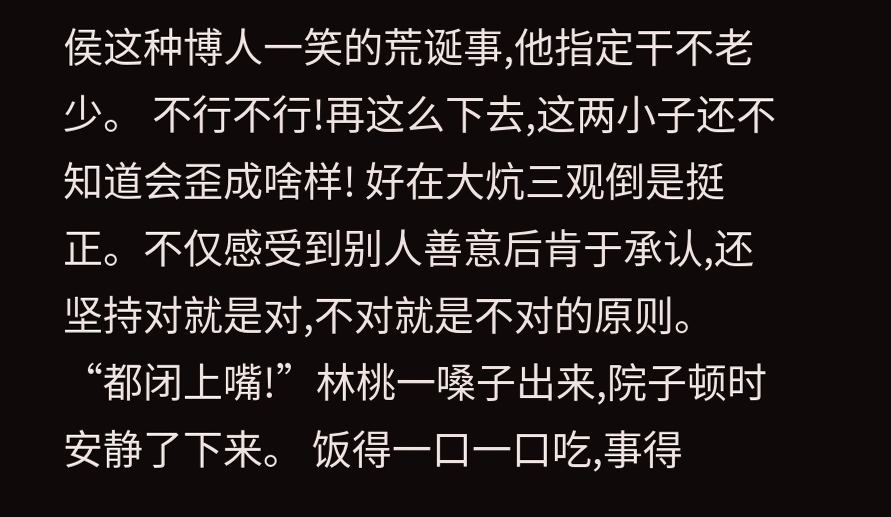侯这种博人一笑的荒诞事,他指定干不老少。 不行不行!再这么下去,这两小子还不知道会歪成啥样! 好在大炕三观倒是挺正。不仅感受到别人善意后肯于承认,还坚持对就是对,不对就是不对的原则。 “都闭上嘴!”林桃一嗓子出来,院子顿时安静了下来。 饭得一口一口吃,事得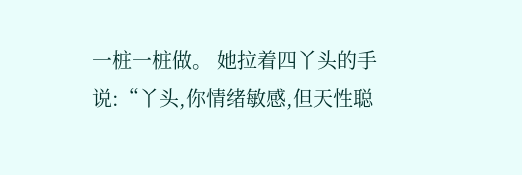一桩一桩做。 她拉着四丫头的手说:“丫头,你情绪敏感,但天性聪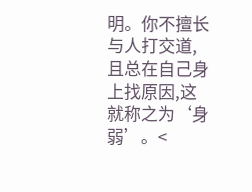明。你不擅长与人打交道,且总在自己身上找原因,这就称之为‘身弱’。<